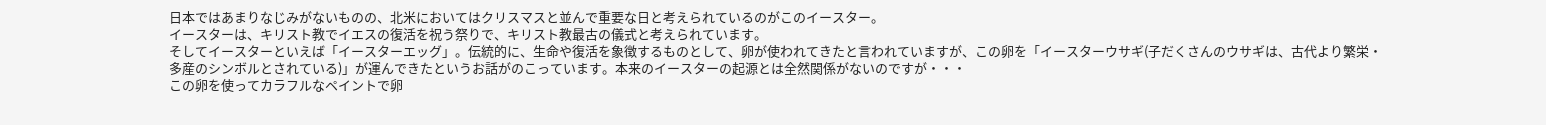日本ではあまりなじみがないものの、北米においてはクリスマスと並んで重要な日と考えられているのがこのイースター。
イースターは、キリスト教でイエスの復活を祝う祭りで、キリスト教最古の儀式と考えられています。
そしてイースターといえば「イースターエッグ」。伝統的に、生命や復活を象徴するものとして、卵が使われてきたと言われていますが、この卵を「イースターウサギ(子だくさんのウサギは、古代より繁栄・多産のシンボルとされている)」が運んできたというお話がのこっています。本来のイースターの起源とは全然関係がないのですが・・・
この卵を使ってカラフルなペイントで卵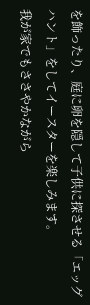を飾ったり、庭に卵を隠して子供に探させる「エッグハント」をしてイースターを楽しみます。
我が家でもささやかながら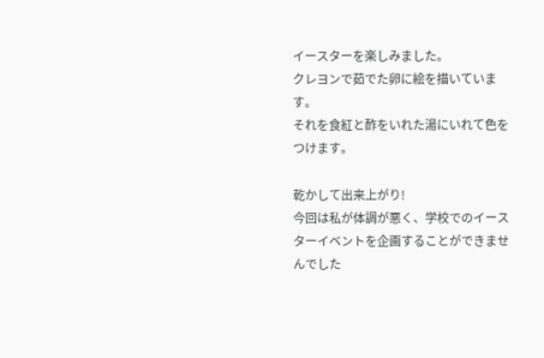イースターを楽しみました。
クレヨンで茹でた卵に絵を描いています。
それを食紅と酢をいれた湯にいれて色をつけます。

乾かして出来上がり!
今回は私が体調が悪く、学校でのイースターイベントを企画することができませんでした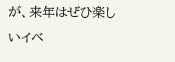が、来年はぜひ楽しいイベ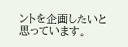ントを企画したいと思っています。